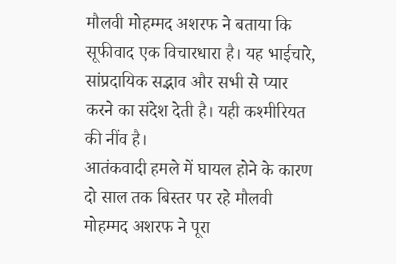मौलवी मोहम्मद अशरफ ने बताया कि सूफीवाद एक विचारधारा है। यह भाईचारे, सांप्रदायिक सद्भाव और सभी से प्यार करने का संदेश देती है। यही कश्मीरियत की नींव है।
आतंकवादी हमले में घायल होने के कारण दो साल तक बिस्तर पर रहे मौलवी मोहम्मद अशरफ ने पूरा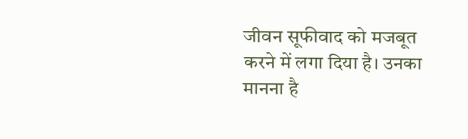जीवन सूफीवाद को मजबूत करने में लगा दिया है। उनका मानना है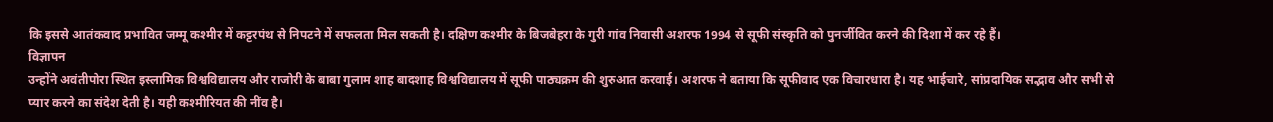कि इससे आतंकवाद प्रभावित जम्मू कश्मीर में कट्टरपंथ से निपटने में सफलता मिल सकती है। दक्षिण कश्मीर के बिजबेहरा के गुरी गांव निवासी अशरफ 1994 से सूफी संस्कृति को पुनर्जीवित करने की दिशा में कर रहे हैं।
विज्ञापन
उन्होंने अवंतीपोरा स्थित इस्लामिक विश्वविद्यालय और राजोरी के बाबा गुलाम शाह बादशाह विश्वविद्यालय में सूफी पाठ्यक्रम की शुरुआत करवाई। अशरफ ने बताया कि सूफीवाद एक विचारधारा है। यह भाईचारे, सांप्रदायिक सद्भाव और सभी से प्यार करने का संदेश देती है। यही कश्मीरियत की नींव है।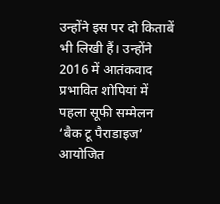उन्होंने इस पर दो किताबें भी लिखी हैं। उन्होंने 2016 में आतंकवाद प्रभावित शोपियां में पहला सूफी सम्मेलन ‘बैक टू पैराडाइज’ आयोजित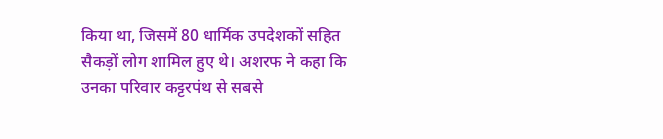किया था, जिसमें 80 धार्मिक उपदेशकों सहित सैकड़ों लोग शामिल हुए थे। अशरफ ने कहा कि उनका परिवार कट्टरपंथ से सबसे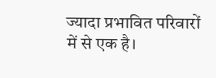ज्यादा प्रभावित परिवारों में से एक है।